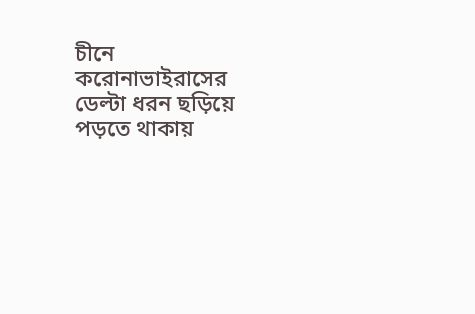চীনে করোনাভাইরাসের ডেল্টা ধরন ছড়িয়ে পড়তে থাকায়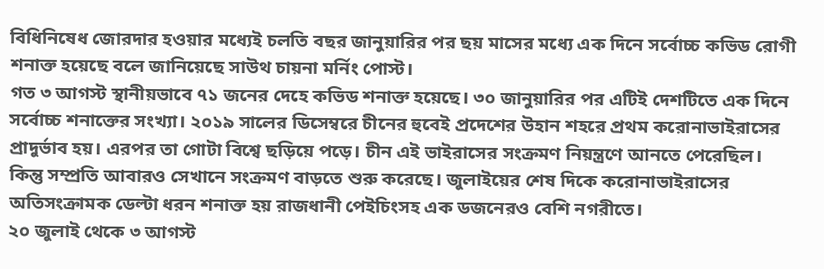বিধিনিষেধ জোরদার হওয়ার মধ্যেই চলতি বছর জানুয়ারির পর ছয় মাসের মধ্যে এক দিনে সর্বোচ্চ কভিড রোগী শনাক্ত হয়েছে বলে জানিয়েছে সাউথ চায়না মর্নিং পোস্ট।
গত ৩ আগস্ট স্থানীয়ভাবে ৭১ জনের দেহে কভিড শনাক্ত হয়েছে। ৩০ জানুয়ারির পর এটিই দেশটিতে এক দিনে সর্বোচ্চ শনাক্তের সংখ্যা। ২০১৯ সালের ডিসেম্বরে চীনের হুবেই প্রদেশের উহান শহরে প্রথম করোনাভাইরাসের প্রাদুর্ভাব হয়। এরপর তা গোটা বিশ্বে ছড়িয়ে পড়ে। চীন এই ভাইরাসের সংক্রমণ নিয়ন্ত্রণে আনতে পেরেছিল।
কিন্তু সম্প্রতি আবারও সেখানে সংক্রমণ বাড়তে শুরু করেছে। জুলাইয়ের শেষ দিকে করোনাভাইরাসের অতিসংক্রামক ডেল্টা ধরন শনাক্ত হয় রাজধানী পেইচিংসহ এক ডজনেরও বেশি নগরীতে।
২০ জুলাই থেকে ৩ আগস্ট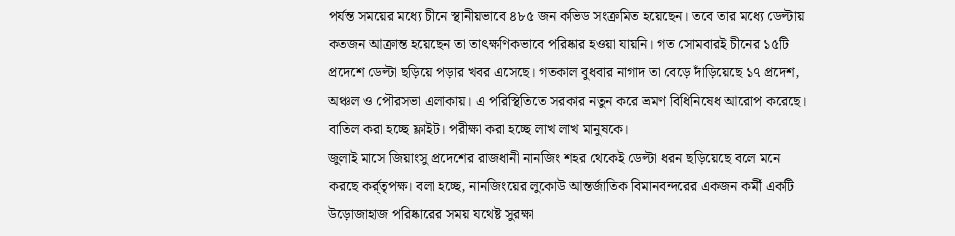পর্যন্ত সময়ের মধ্যে চীনে স্থানীয়ভাবে ৪৮৫ জন কভিড সংক্রমিত হয়েছেন। তবে তার মধ্যে ডেল্টায় কতজন আক্রান্ত হয়েছেন তা তাৎক্ষণিকভাবে পরিষ্কার হওয়া যায়নি। গত সোমবারই চীনের ১৫টি প্রদেশে ডেল্টা ছড়িয়ে পড়ার খবর এসেছে। গতকাল বুধবার নাগাদ তা বেড়ে দাঁড়িয়েছে ১৭ প্রদেশ, অঞ্চল ও পৌরসভা এলাকায়। এ পরিস্থিতিতে সরকার নতুন করে ভ্রমণ বিধিনিষেধ আরোপ করেছে। বাতিল করা হচ্ছে ফ্লাইট। পরীক্ষা করা হচ্ছে লাখ লাখ মানুষকে।
জুলাই মাসে জিয়াংসু প্রদেশের রাজধানী নানজিং শহর থেকেই ডেল্টা ধরন ছড়িয়েছে বলে মনে করছে কর্র্তৃপক্ষ। বলা হচ্ছে, নানজিংয়ের লুকোউ আন্তর্জাতিক বিমানবন্দরের একজন কর্মী একটি উড়োজাহাজ পরিষ্কারের সময় যথেষ্ট সুরক্ষা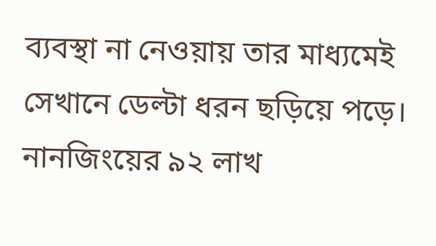ব্যবস্থা না নেওয়ায় তার মাধ্যমেই সেখানে ডেল্টা ধরন ছড়িয়ে পড়ে।
নানজিংয়ের ৯২ লাখ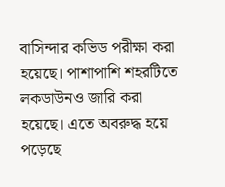বাসিন্দার কভিড পরীক্ষা করা হয়েছে। পাশাপাশি শহরটিতে লকডাউনও জারি করা হয়েছে। এতে অবরুদ্ধ হয়ে পড়েছে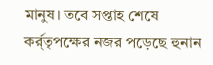মানুষ। তবে সপ্তাহ শেষে কর্র্তৃপক্ষের নজর পড়েছে হুনান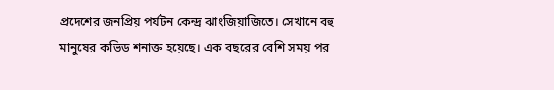প্রদেশের জনপ্রিয় পর্যটন কেন্দ্র ঝাংজিয়াজিতে। সেখানে বহু মানুষের কভিড শনাক্ত হয়েছে। এক বছরের বেশি সময় পর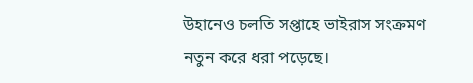উহানেও চলতি সপ্তাহে ভাইরাস সংক্রমণ নতুন করে ধরা পড়েছে।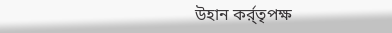উহান কর্র্তৃপক্ষ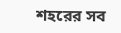শহরের সব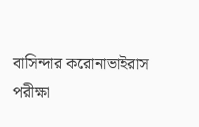বাসিন্দার করোনাভাইরাস পরীক্ষা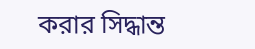করার সিদ্ধান্ত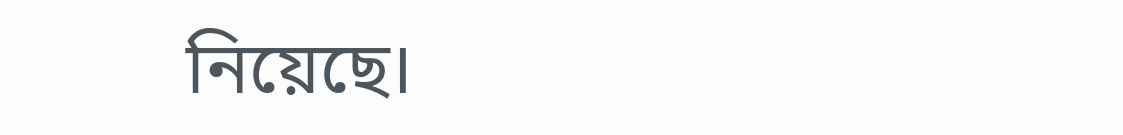নিয়েছে।